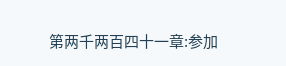第两千两百四十一章:参加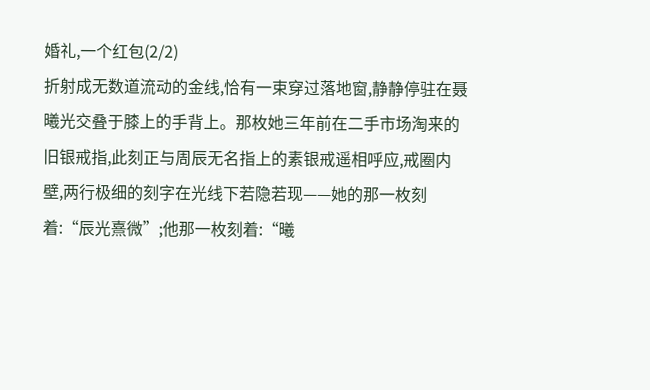婚礼,一个红包(2/2)
折射成无数道流动的金线,恰有一束穿过落地窗,静静停驻在聂曦光交叠于膝上的手背上。那枚她三年前在二手市场淘来的旧银戒指,此刻正与周辰无名指上的素银戒遥相呼应,戒圈内壁,两行极细的刻字在光线下若隐若现——她的那一枚刻着:“辰光熹微”;他那一枚刻着:“曦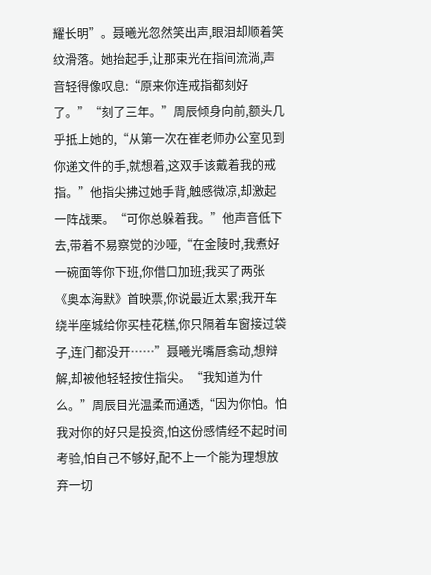耀长明”。聂曦光忽然笑出声,眼泪却顺着笑纹滑落。她抬起手,让那束光在指间流淌,声音轻得像叹息:“原来你连戒指都刻好了。”“刻了三年。”周辰倾身向前,额头几乎抵上她的,“从第一次在崔老师办公室见到你递文件的手,就想着,这双手该戴着我的戒指。”他指尖拂过她手背,触感微凉,却激起一阵战栗。“可你总躲着我。”他声音低下去,带着不易察觉的沙哑,“在金陵时,我煮好一碗面等你下班,你借口加班;我买了两张《奥本海默》首映票,你说最近太累;我开车绕半座城给你买桂花糕,你只隔着车窗接过袋子,连门都没开……”聂曦光嘴唇翕动,想辩解,却被他轻轻按住指尖。“我知道为什么。”周辰目光温柔而通透,“因为你怕。怕我对你的好只是投资,怕这份感情经不起时间考验,怕自己不够好,配不上一个能为理想放弃一切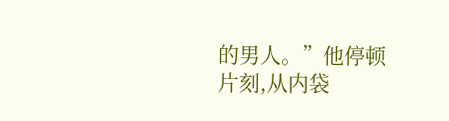的男人。”他停顿片刻,从内袋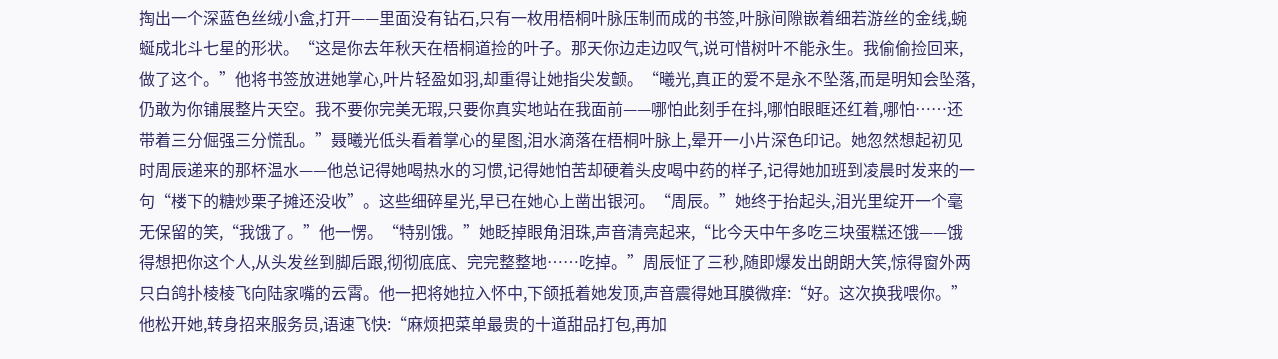掏出一个深蓝色丝绒小盒,打开——里面没有钻石,只有一枚用梧桐叶脉压制而成的书签,叶脉间隙嵌着细若游丝的金线,蜿蜒成北斗七星的形状。“这是你去年秋天在梧桐道捡的叶子。那天你边走边叹气,说可惜树叶不能永生。我偷偷捡回来,做了这个。”他将书签放进她掌心,叶片轻盈如羽,却重得让她指尖发颤。“曦光,真正的爱不是永不坠落,而是明知会坠落,仍敢为你铺展整片天空。我不要你完美无瑕,只要你真实地站在我面前——哪怕此刻手在抖,哪怕眼眶还红着,哪怕……还带着三分倔强三分慌乱。”聂曦光低头看着掌心的星图,泪水滴落在梧桐叶脉上,晕开一小片深色印记。她忽然想起初见时周辰递来的那杯温水——他总记得她喝热水的习惯,记得她怕苦却硬着头皮喝中药的样子,记得她加班到凌晨时发来的一句“楼下的糖炒栗子摊还没收”。这些细碎星光,早已在她心上凿出银河。“周辰。”她终于抬起头,泪光里绽开一个毫无保留的笑,“我饿了。”他一愣。“特别饿。”她眨掉眼角泪珠,声音清亮起来,“比今天中午多吃三块蛋糕还饿——饿得想把你这个人,从头发丝到脚后跟,彻彻底底、完完整整地……吃掉。”周辰怔了三秒,随即爆发出朗朗大笑,惊得窗外两只白鸽扑棱棱飞向陆家嘴的云霄。他一把将她拉入怀中,下颌抵着她发顶,声音震得她耳膜微痒:“好。这次换我喂你。”他松开她,转身招来服务员,语速飞快:“麻烦把菜单最贵的十道甜品打包,再加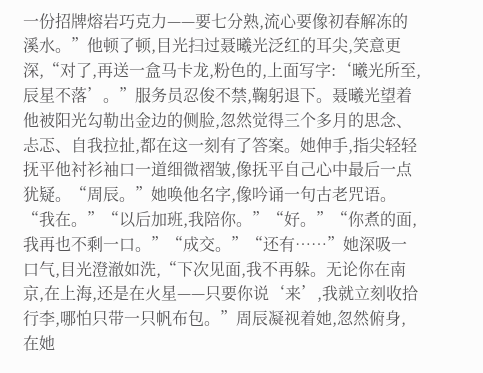一份招牌熔岩巧克力——要七分熟,流心要像初春解冻的溪水。”他顿了顿,目光扫过聂曦光泛红的耳尖,笑意更深,“对了,再送一盒马卡龙,粉色的,上面写字:‘曦光所至,辰星不落’。”服务员忍俊不禁,鞠躬退下。聂曦光望着他被阳光勾勒出金边的侧脸,忽然觉得三个多月的思念、忐忑、自我拉扯,都在这一刻有了答案。她伸手,指尖轻轻抚平他衬衫袖口一道细微褶皱,像抚平自己心中最后一点犹疑。“周辰。”她唤他名字,像吟诵一句古老咒语。“我在。”“以后加班,我陪你。”“好。”“你煮的面,我再也不剩一口。”“成交。”“还有……”她深吸一口气,目光澄澈如洗,“下次见面,我不再躲。无论你在南京,在上海,还是在火星——只要你说‘来’,我就立刻收拾行李,哪怕只带一只帆布包。”周辰凝视着她,忽然俯身,在她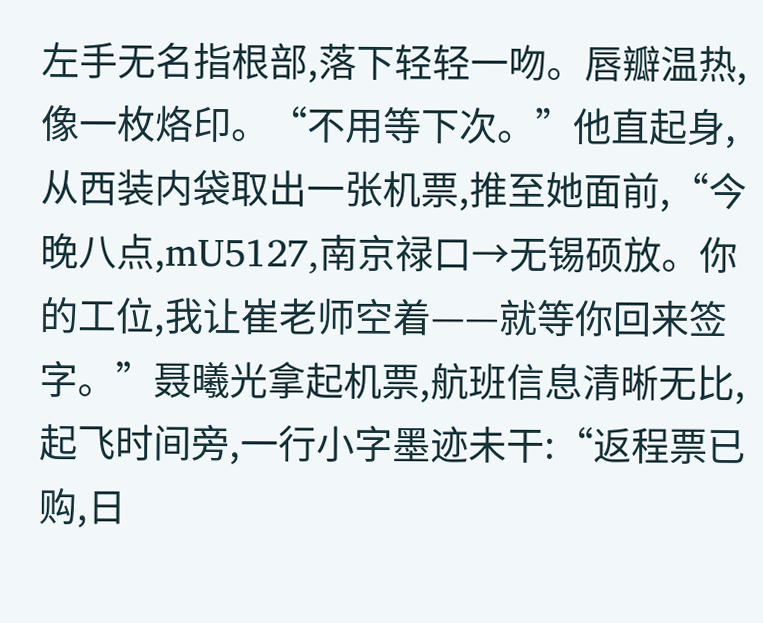左手无名指根部,落下轻轻一吻。唇瓣温热,像一枚烙印。“不用等下次。”他直起身,从西装内袋取出一张机票,推至她面前,“今晚八点,mU5127,南京禄口→无锡硕放。你的工位,我让崔老师空着——就等你回来签字。”聂曦光拿起机票,航班信息清晰无比,起飞时间旁,一行小字墨迹未干:“返程票已购,日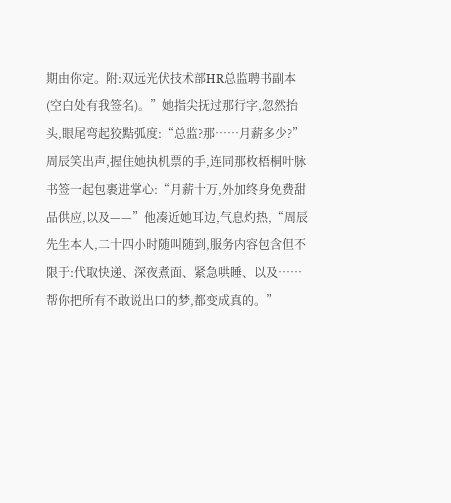期由你定。附:双远光伏技术部HR总监聘书副本(空白处有我签名)。”她指尖抚过那行字,忽然抬头,眼尾弯起狡黠弧度:“总监?那……月薪多少?”周辰笑出声,握住她执机票的手,连同那枚梧桐叶脉书签一起包裹进掌心:“月薪十万,外加终身免费甜品供应,以及——”他凑近她耳边,气息灼热,“周辰先生本人,二十四小时随叫随到,服务内容包含但不限于:代取快递、深夜煮面、紧急哄睡、以及……帮你把所有不敢说出口的梦,都变成真的。”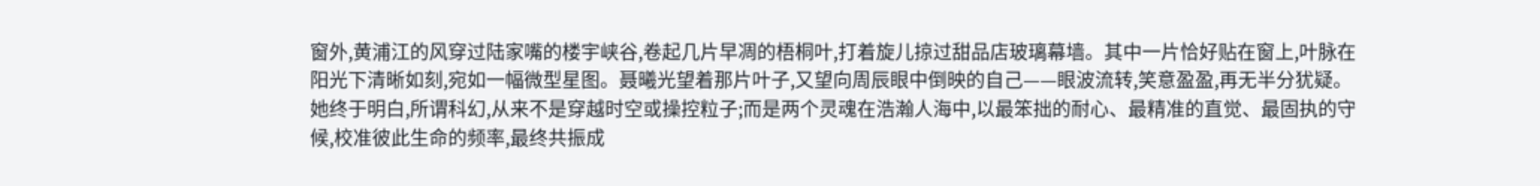窗外,黄浦江的风穿过陆家嘴的楼宇峡谷,卷起几片早凋的梧桐叶,打着旋儿掠过甜品店玻璃幕墙。其中一片恰好贴在窗上,叶脉在阳光下清晰如刻,宛如一幅微型星图。聂曦光望着那片叶子,又望向周辰眼中倒映的自己——眼波流转,笑意盈盈,再无半分犹疑。她终于明白,所谓科幻,从来不是穿越时空或操控粒子;而是两个灵魂在浩瀚人海中,以最笨拙的耐心、最精准的直觉、最固执的守候,校准彼此生命的频率,最终共振成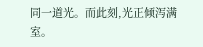同一道光。而此刻,光正倾泻满室。